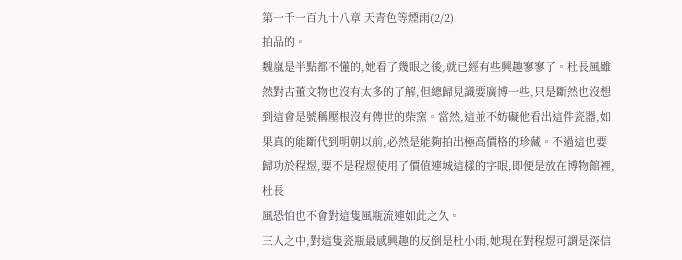第一千一百九十八章 天青色等煙雨(2/2)
拍品的。
魏嵐是半點都不懂的,她看了幾眼之後,就已經有些興趣寥寥了。杜長風雖然對古董文物也沒有太多的了解,但總歸見識要廣博一些,只是斷然也沒想到這會是號稱壓根沒有傳世的柴窯。當然,這並不妨礙他看出這件瓷器,如果真的能斷代到明朝以前,必然是能夠拍出極高價格的珍藏。不過這也要歸功於程煜,要不是程煜使用了價值連城這樣的字眼,即便是放在博物館裡,杜長
風恐怕也不會對這隻風瓶流連如此之久。
三人之中,對這隻瓷瓶最感興趣的反倒是杜小雨,她現在對程煜可謂是深信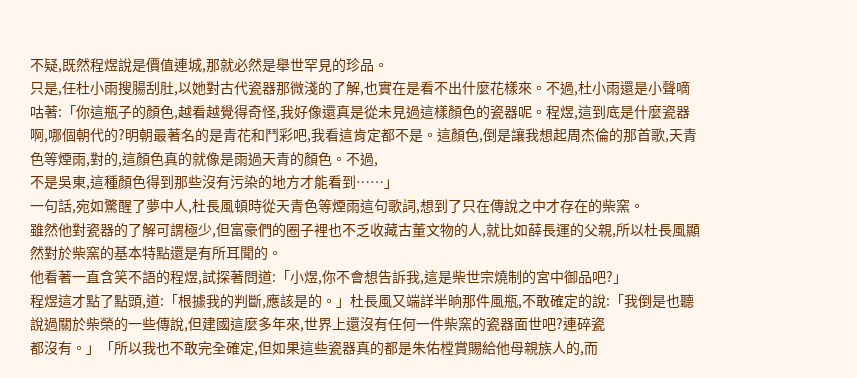不疑,既然程煜說是價值連城,那就必然是舉世罕見的珍品。
只是,任杜小雨搜腸刮肚,以她對古代瓷器那微淺的了解,也實在是看不出什麼花樣來。不過,杜小雨還是小聲嘀咕著:「你這瓶子的顏色,越看越覺得奇怪,我好像還真是從未見過這樣顏色的瓷器呢。程煜,這到底是什麼瓷器啊,哪個朝代的?明朝最著名的是青花和鬥彩吧,我看這肯定都不是。這顏色,倒是讓我想起周杰倫的那首歌,天青色等煙雨,對的,這顏色真的就像是雨過天青的顏色。不過,
不是吳東,這種顏色得到那些沒有污染的地方才能看到……」
一句話,宛如驚醒了夢中人,杜長風頓時從天青色等煙雨這句歌詞,想到了只在傳說之中才存在的柴窯。
雖然他對瓷器的了解可謂極少,但富豪們的圈子裡也不乏收藏古董文物的人,就比如薛長運的父親,所以杜長風顯然對於柴窯的基本特點還是有所耳聞的。
他看著一直含笑不語的程煜,試探著問道:「小煜,你不會想告訴我,這是柴世宗燒制的宮中御品吧?」
程煜這才點了點頭,道:「根據我的判斷,應該是的。」杜長風又端詳半晌那件風瓶,不敢確定的說:「我倒是也聽說過關於柴榮的一些傳說,但建國這麼多年來,世界上還沒有任何一件柴窯的瓷器面世吧?連碎瓷
都沒有。」「所以我也不敢完全確定,但如果這些瓷器真的都是朱佑樘賞賜給他母親族人的,而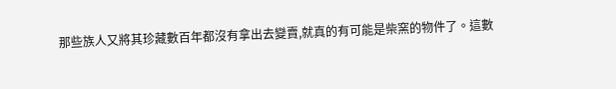那些族人又將其珍藏數百年都沒有拿出去變賣,就真的有可能是柴窯的物件了。這數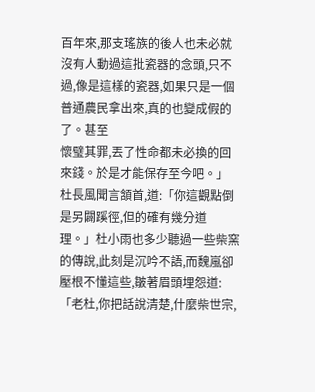百年來,那支瑤族的後人也未必就沒有人動過這批瓷器的念頭,只不過,像是這樣的瓷器,如果只是一個普通農民拿出來,真的也變成假的了。甚至
懷璧其罪,丟了性命都未必換的回來錢。於是才能保存至今吧。」
杜長風聞言頷首,道:「你這觀點倒是另闢蹊徑,但的確有幾分道理。」杜小雨也多少聽過一些柴窯的傳說,此刻是沉吟不語,而魏嵐卻壓根不懂這些,皺著眉頭埋怨道:「老杜,你把話說清楚,什麼柴世宗,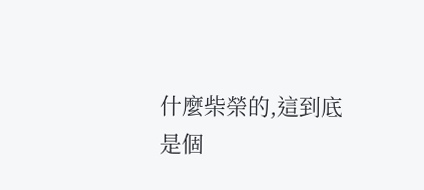什麼柴榮的,這到底
是個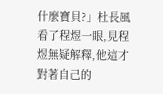什麼寶貝?」杜長風看了程煜一眼,見程煜無疑解釋,他這才對著自己的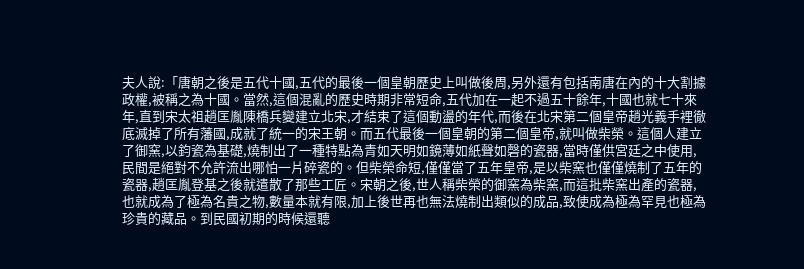夫人說:「唐朝之後是五代十國,五代的最後一個皇朝歷史上叫做後周,另外還有包括南唐在內的十大割據政權,被稱之為十國。當然,這個混亂的歷史時期非常短命,五代加在一起不過五十餘年,十國也就七十來年,直到宋太祖趙匡胤陳橋兵變建立北宋,才結束了這個動盪的年代,而後在北宋第二個皇帝趙光義手裡徹底滅掉了所有藩國,成就了統一的宋王朝。而五代最後一個皇朝的第二個皇帝,就叫做柴榮。這個人建立了御窯,以鈞瓷為基礎,燒制出了一種特點為青如天明如鏡薄如紙聲如磬的瓷器,當時僅供宮廷之中使用,民間是絕對不允許流出哪怕一片碎瓷的。但柴榮命短,僅僅當了五年皇帝,是以柴窯也僅僅燒制了五年的瓷器,趙匡胤登基之後就遣散了那些工匠。宋朝之後,世人稱柴榮的御窯為柴窯,而這批柴窯出產的瓷器,也就成為了極為名貴之物,數量本就有限,加上後世再也無法燒制出類似的成品,致使成為極為罕見也極為珍貴的藏品。到民國初期的時候還聽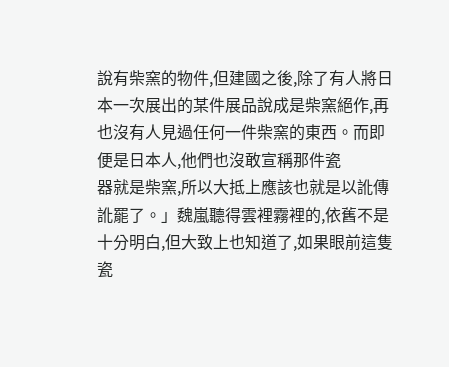說有柴窯的物件,但建國之後,除了有人將日本一次展出的某件展品說成是柴窯絕作,再也沒有人見過任何一件柴窯的東西。而即便是日本人,他們也沒敢宣稱那件瓷
器就是柴窯,所以大抵上應該也就是以訛傳訛罷了。」魏嵐聽得雲裡霧裡的,依舊不是十分明白,但大致上也知道了,如果眼前這隻瓷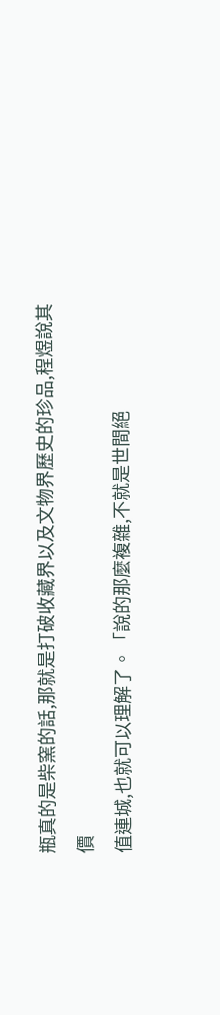瓶真的是柴窯的話,那就是打破收藏界以及文物界歷史的珍品,程煜說其價
值連城,也就可以理解了。「說的那麼複雜,不就是世間絕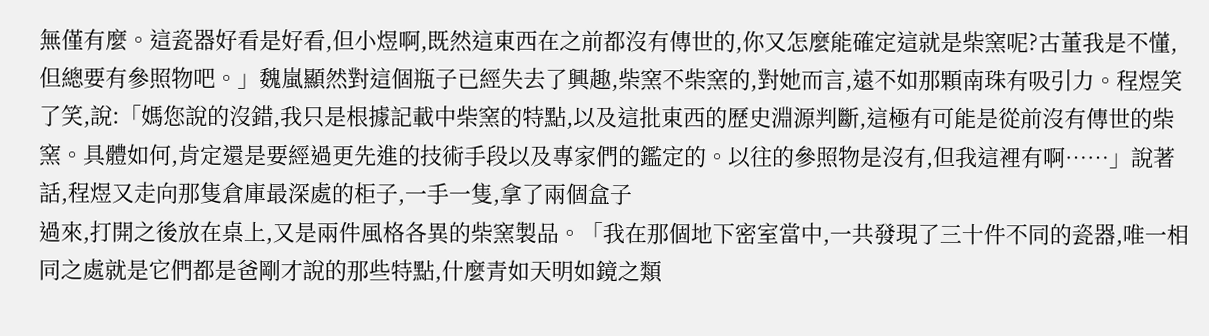無僅有麼。這瓷器好看是好看,但小煜啊,既然這東西在之前都沒有傳世的,你又怎麼能確定這就是柴窯呢?古董我是不懂,
但總要有參照物吧。」魏嵐顯然對這個瓶子已經失去了興趣,柴窯不柴窯的,對她而言,遠不如那顆南珠有吸引力。程煜笑了笑,說:「媽您說的沒錯,我只是根據記載中柴窯的特點,以及這批東西的歷史淵源判斷,這極有可能是從前沒有傳世的柴窯。具體如何,肯定還是要經過更先進的技術手段以及專家們的鑑定的。以往的參照物是沒有,但我這裡有啊……」說著話,程煜又走向那隻倉庫最深處的柜子,一手一隻,拿了兩個盒子
過來,打開之後放在桌上,又是兩件風格各異的柴窯製品。「我在那個地下密室當中,一共發現了三十件不同的瓷器,唯一相同之處就是它們都是爸剛才說的那些特點,什麼青如天明如鏡之類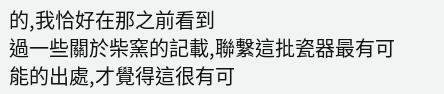的,我恰好在那之前看到
過一些關於柴窯的記載,聯繫這批瓷器最有可能的出處,才覺得這很有可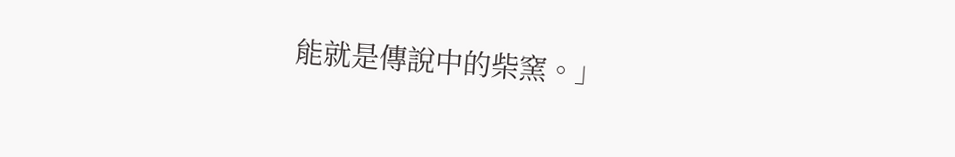能就是傳說中的柴窯。」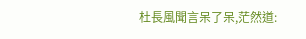杜長風聞言呆了呆,茫然道: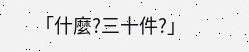「什麼?三十件?」